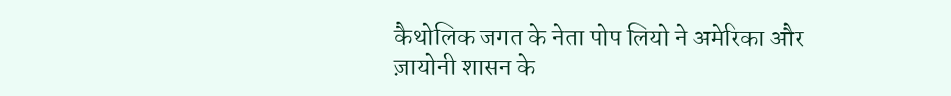कैथोलिक जगत के नेता पोप लियो ने अमेरिका और ज़ायोनी शासन के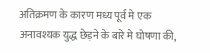अतिक्रमण के कारण मध्य पूर्व मे एक अनावश्यक युद्ध छेड़ने के बारे मे घोषणा की,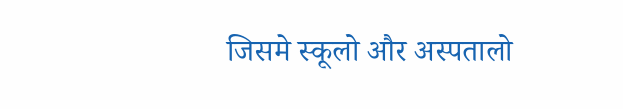जिसमे स्कूलो और अस्पतालो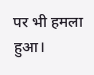पर भी हमला हुआ।